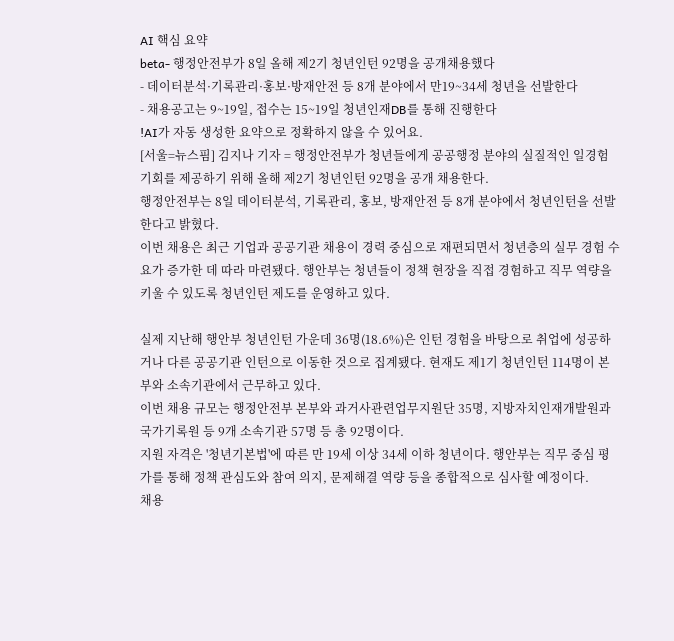AI 핵심 요약
beta- 행정안전부가 8일 올해 제2기 청년인턴 92명을 공개채용했다
- 데이터분석·기록관리·홍보·방재안전 등 8개 분야에서 만19~34세 청년을 선발한다
- 채용공고는 9~19일, 접수는 15~19일 청년인재DB를 통해 진행한다
!AI가 자동 생성한 요약으로 정확하지 않을 수 있어요.
[서울=뉴스핌] 김지나 기자 = 행정안전부가 청년들에게 공공행정 분야의 실질적인 일경험 기회를 제공하기 위해 올해 제2기 청년인턴 92명을 공개 채용한다.
행정안전부는 8일 데이터분석, 기록관리, 홍보, 방재안전 등 8개 분야에서 청년인턴을 선발한다고 밝혔다.
이번 채용은 최근 기업과 공공기관 채용이 경력 중심으로 재편되면서 청년층의 실무 경험 수요가 증가한 데 따라 마련됐다. 행안부는 청년들이 정책 현장을 직접 경험하고 직무 역량을 키울 수 있도록 청년인턴 제도를 운영하고 있다.

실제 지난해 행안부 청년인턴 가운데 36명(18.6%)은 인턴 경험을 바탕으로 취업에 성공하거나 다른 공공기관 인턴으로 이동한 것으로 집계됐다. 현재도 제1기 청년인턴 114명이 본부와 소속기관에서 근무하고 있다.
이번 채용 규모는 행정안전부 본부와 과거사관련업무지원단 35명, 지방자치인재개발원과 국가기록원 등 9개 소속기관 57명 등 총 92명이다.
지원 자격은 '청년기본법'에 따른 만 19세 이상 34세 이하 청년이다. 행안부는 직무 중심 평가를 통해 정책 관심도와 참여 의지, 문제해결 역량 등을 종합적으로 심사할 예정이다.
채용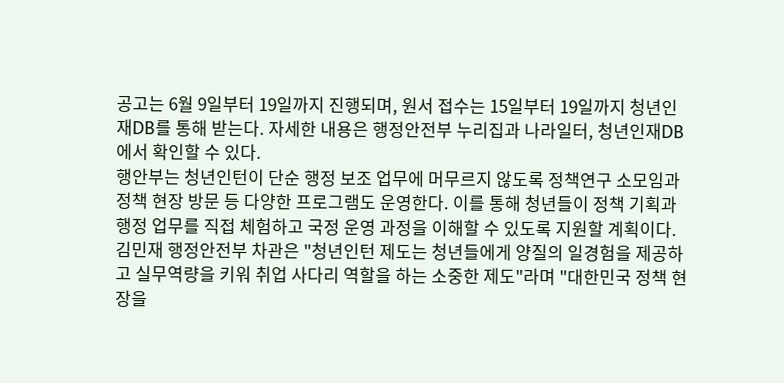공고는 6월 9일부터 19일까지 진행되며, 원서 접수는 15일부터 19일까지 청년인재DB를 통해 받는다. 자세한 내용은 행정안전부 누리집과 나라일터, 청년인재DB에서 확인할 수 있다.
행안부는 청년인턴이 단순 행정 보조 업무에 머무르지 않도록 정책연구 소모임과 정책 현장 방문 등 다양한 프로그램도 운영한다. 이를 통해 청년들이 정책 기획과 행정 업무를 직접 체험하고 국정 운영 과정을 이해할 수 있도록 지원할 계획이다.
김민재 행정안전부 차관은 "청년인턴 제도는 청년들에게 양질의 일경험을 제공하고 실무역량을 키워 취업 사다리 역할을 하는 소중한 제도"라며 "대한민국 정책 현장을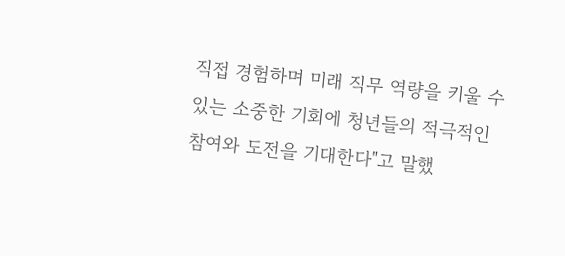직접 경험하며 미래 직무 역량을 키울 수 있는 소중한 기회에 청년들의 적극적인 참여와 도전을 기대한다"고 말했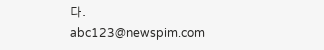다.
abc123@newspim.com